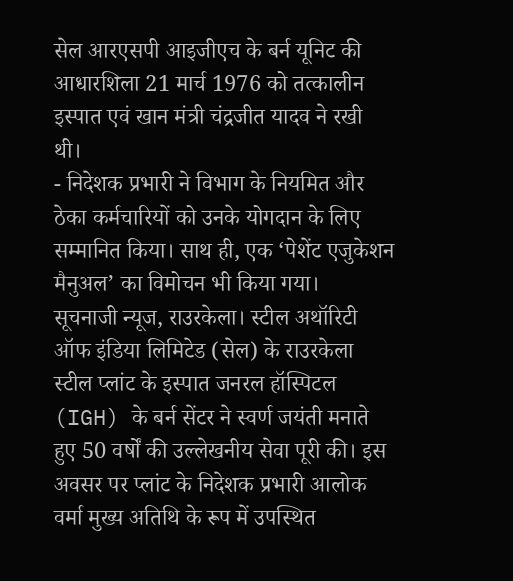सेल आरएसपी आइजीएच के बर्न यूनिट की आधारशिला 21 मार्च 1976 को तत्कालीन इस्पात एवं खान मंत्री चंद्रजीत यादव ने रखी थी।
- निदेशक प्रभारी ने विभाग के नियमित और ठेका कर्मचारियों को उनके योगदान के लिए सम्मानित किया। साथ ही, एक ‘पेशेंट एजुकेशन मैनुअल’ का विमोचन भी किया गया।
सूचनाजी न्यूज, राउरकेला। स्टील अथॉरिटी ऑफ इंडिया लिमिटेड (सेल) के राउरकेला स्टील प्लांट के इस्पात जनरल हॉस्पिटल (IGH) के बर्न सेंटर ने स्वर्ण जयंती मनाते हुए 50 वर्षों की उल्लेखनीय सेवा पूरी की। इस अवसर पर प्लांट के निदेशक प्रभारी आलोक वर्मा मुख्य अतिथि के रूप में उपस्थित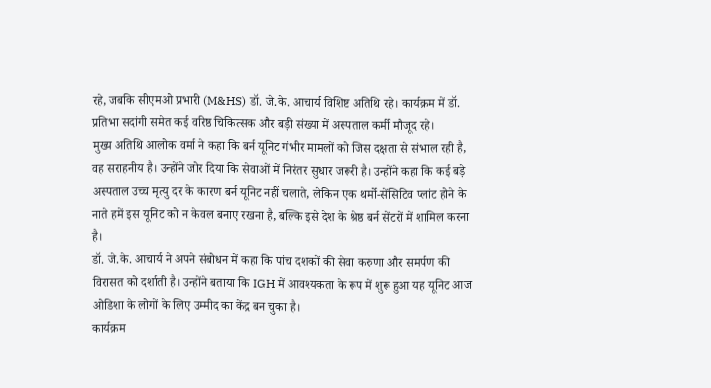रहे, जबकि सीएमओ प्रभारी (M&HS) डॉ. जे.के. आचार्य विशिष्ट अतिथि रहे। कार्यक्रम में डॉ. प्रतिभा सदांगी समेत कई वरिष्ठ चिकित्सक और बड़ी संख्या में अस्पताल कर्मी मौजूद रहे।
मुख्य अतिथि आलोक वर्मा ने कहा कि बर्न यूनिट गंभीर मामलों को जिस दक्षता से संभाल रही है, वह सराहनीय है। उन्होंने जोर दिया कि सेवाओं में निरंतर सुधार जरूरी है। उन्होंने कहा कि कई बड़े अस्पताल उच्च मृत्यु दर के कारण बर्न यूनिट नहीं चलाते, लेकिन एक थर्मो-सेंसिटिव प्लांट होने के नाते हमें इस यूनिट को न केवल बनाए रखना है, बल्कि इसे देश के श्रेष्ठ बर्न सेंटरों में शामिल करना है।
डॉ. जे.के. आचार्य ने अपने संबोधन में कहा कि पांच दशकों की सेवा करुणा और समर्पण की विरासत को दर्शाती है। उन्होंने बताया कि IGH में आवश्यकता के रूप में शुरू हुआ यह यूनिट आज ओडिशा के लोगों के लिए उम्मीद का केंद्र बन चुका है।
कार्यक्रम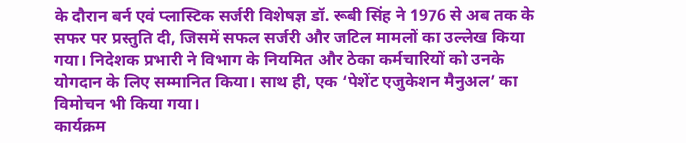के दौरान बर्न एवं प्लास्टिक सर्जरी विशेषज्ञ डॉ. रूबी सिंह ने 1976 से अब तक के सफर पर प्रस्तुति दी, जिसमें सफल सर्जरी और जटिल मामलों का उल्लेख किया गया। निदेशक प्रभारी ने विभाग के नियमित और ठेका कर्मचारियों को उनके योगदान के लिए सम्मानित किया। साथ ही, एक ‘पेशेंट एजुकेशन मैनुअल’ का विमोचन भी किया गया।
कार्यक्रम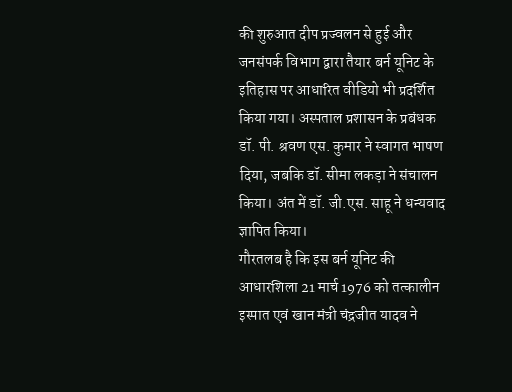की शुरुआत दीप प्रज्वलन से हुई और जनसंपर्क विभाग द्वारा तैयार बर्न यूनिट के इतिहास पर आधारित वीडियो भी प्रदर्शित किया गया। अस्पताल प्रशासन के प्रबंधक डॉ. पी. श्रवण एस. कुमार ने स्वागत भाषण दिया, जबकि डॉ. सीमा लकड़ा ने संचालन किया। अंत में डॉ. जी.एस. साहू ने धन्यवाद ज्ञापित किया।
गौरतलब है कि इस बर्न यूनिट की आधारशिला 21 मार्च 1976 को तत्कालीन इस्पात एवं खान मंत्री चंद्रजीत यादव ने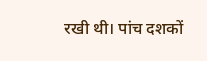रखी थी। पांच दशकों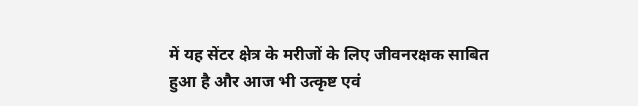में यह सेंटर क्षेत्र के मरीजों के लिए जीवनरक्षक साबित हुआ है और आज भी उत्कृष्ट एवं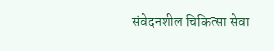संवेदनशील चिकित्सा सेवा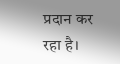प्रदान कर रहा है।